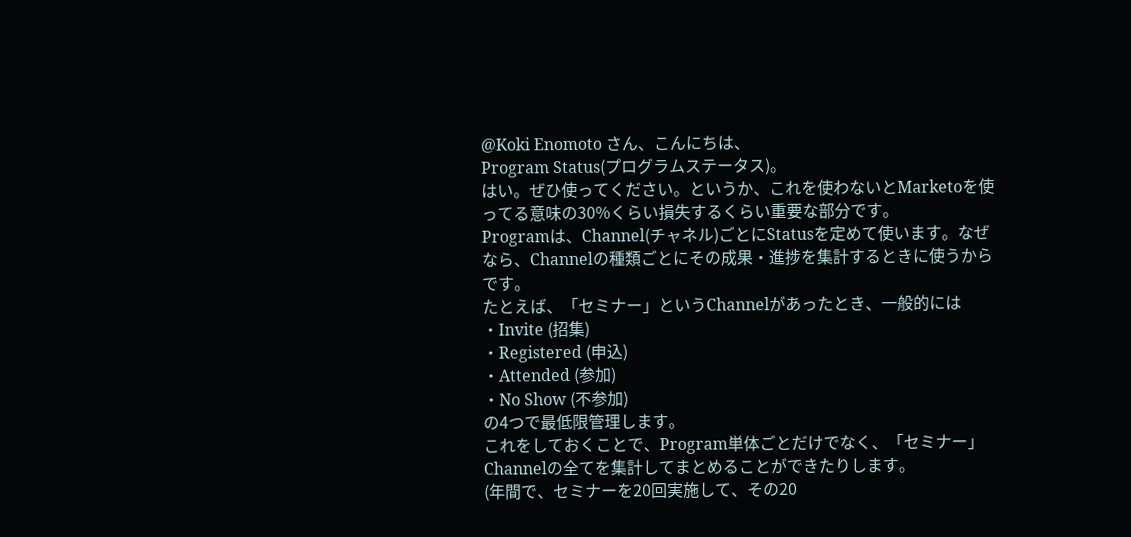@Koki Enomoto さん、こんにちは、
Program Status(プログラムステータス)。
はい。ぜひ使ってください。というか、これを使わないとMarketoを使ってる意味の30%くらい損失するくらい重要な部分です。
Programは、Channel(チャネル)ごとにStatusを定めて使います。なぜなら、Channelの種類ごとにその成果・進捗を集計するときに使うからです。
たとえば、「セミナー」というChannelがあったとき、一般的には
・Invite (招集)
・Registered (申込)
・Attended (参加)
・No Show (不参加)
の4つで最低限管理します。
これをしておくことで、Program単体ごとだけでなく、「セミナー」Channelの全てを集計してまとめることができたりします。
(年間で、セミナーを20回実施して、その20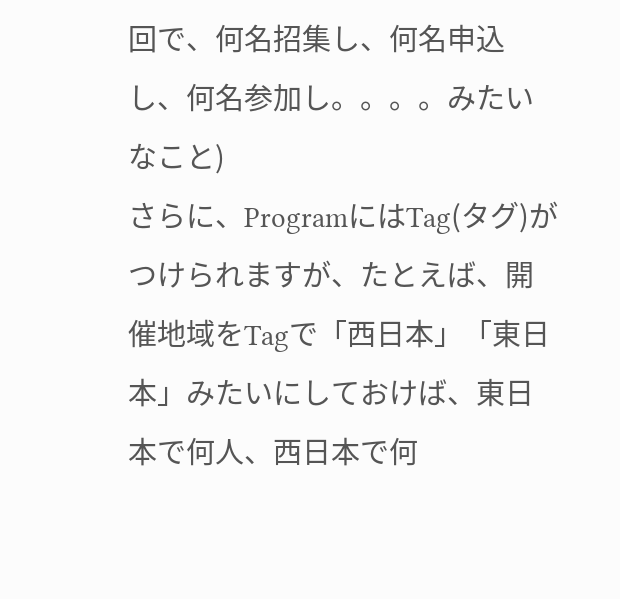回で、何名招集し、何名申込し、何名参加し。。。。みたいなこと)
さらに、ProgramにはTag(タグ)がつけられますが、たとえば、開催地域をTagで「西日本」「東日本」みたいにしておけば、東日本で何人、西日本で何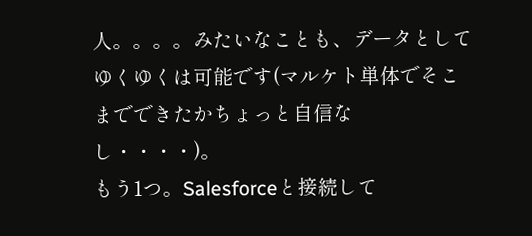人。。。。みたいなことも、データとしてゆくゆくは可能です(マルケト単体でそこまでできたかちょっと自信なし・・・・)。
もう1つ。Salesforceと接続して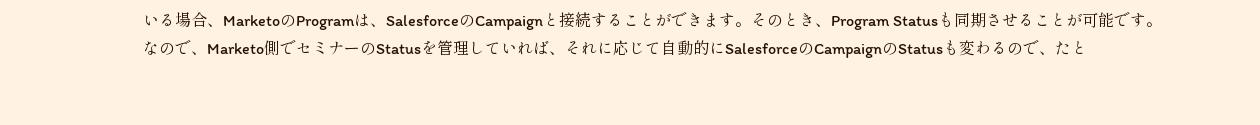いる場合、MarketoのProgramは、SalesforceのCampaignと接続することができます。そのとき、Program Statusも同期させることが可能です。
なので、Marketo側でセミナーのStatusを管理していれば、それに応じて自動的にSalesforceのCampaignのStatusも変わるので、たと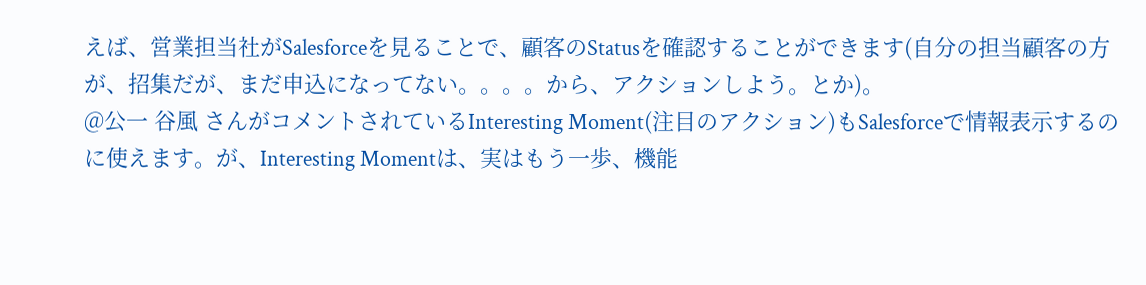えば、営業担当社がSalesforceを見ることで、顧客のStatusを確認することができます(自分の担当顧客の方が、招集だが、まだ申込になってない。。。。から、アクションしよう。とか)。
@公一 谷風 さんがコメントされているInteresting Moment(注目のアクション)もSalesforceで情報表示するのに使えます。が、Interesting Momentは、実はもう一歩、機能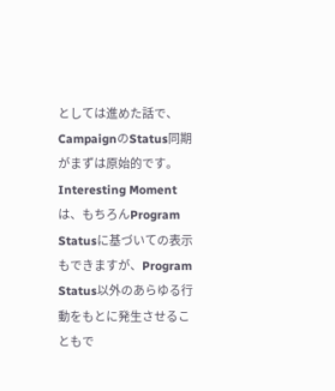としては進めた話で、CampaignのStatus同期がまずは原始的です。Interesting Momentは、もちろんProgram Statusに基づいての表示もできますが、Program Status以外のあらゆる行動をもとに発生させることもで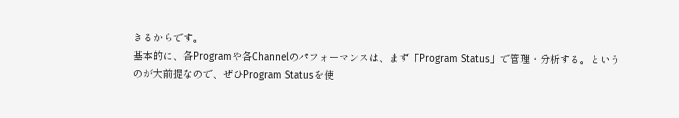きるからです。
基本的に、各Programや各Channelのパフォーマンスは、まず「Program Status」で管理・分析する。というのが大前提なので、ぜひProgram Statusを使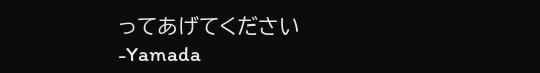ってあげてください
-Yamada